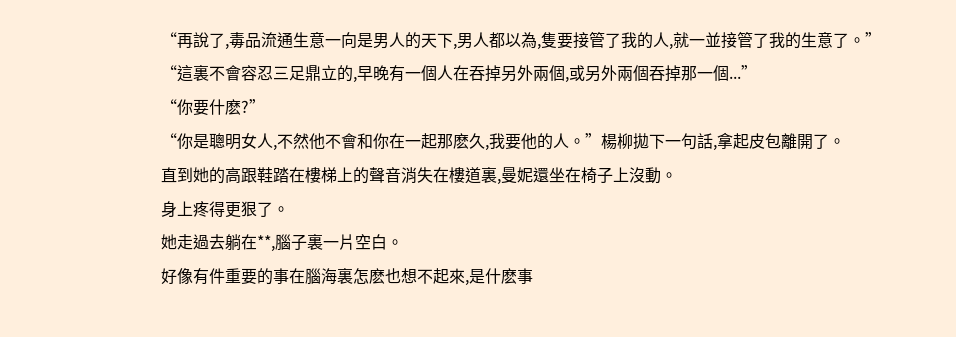“再說了,毒品流通生意一向是男人的天下,男人都以為,隻要接管了我的人,就一並接管了我的生意了。”
“這裏不會容忍三足鼎立的,早晚有一個人在吞掉另外兩個,或另外兩個吞掉那一個...”
“你要什麽?”
“你是聰明女人,不然他不會和你在一起那麽久,我要他的人。”楊柳拋下一句話,拿起皮包離開了。
直到她的高跟鞋踏在樓梯上的聲音消失在樓道裏,曼妮還坐在椅子上沒動。
身上疼得更狠了。
她走過去躺在**,腦子裏一片空白。
好像有件重要的事在腦海裏怎麽也想不起來,是什麽事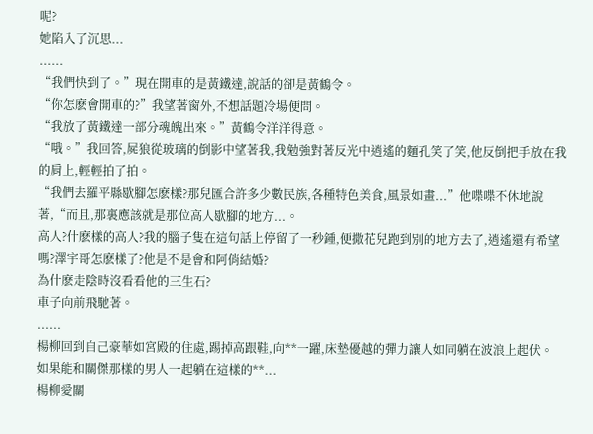呢?
她陷入了沉思...
......
“我們快到了。”現在開車的是黃鐵達,說話的卻是黃鶴令。
“你怎麽會開車的?”我望著窗外,不想話題冷場便問。
“我放了黃鐵達一部分魂魄出來。”黃鶴令洋洋得意。
“哦。”我回答,屍狼從玻璃的倒影中望著我,我勉強對著反光中逍遙的麵孔笑了笑,他反倒把手放在我的肩上,輕輕拍了拍。
“我們去羅平縣歇腳怎麽樣?那兒匯合許多少數民族,各種特色美食,風景如畫...”他喋喋不休地說著,“而且,那裏應該就是那位高人歇腳的地方...。
高人?什麽樣的高人?我的腦子隻在這句話上停留了一秒鍾,便撒花兒跑到別的地方去了,逍遙還有希望嗎?澤宇哥怎麽樣了?他是不是會和阿俏結婚?
為什麽走陰時沒看看他的三生石?
車子向前飛馳著。
......
楊柳回到自己豪華如宮殿的住處,踢掉高跟鞋,向**一躍,床墊優越的彈力讓人如同躺在波浪上起伏。
如果能和關傑那樣的男人一起躺在這樣的**...
楊柳愛關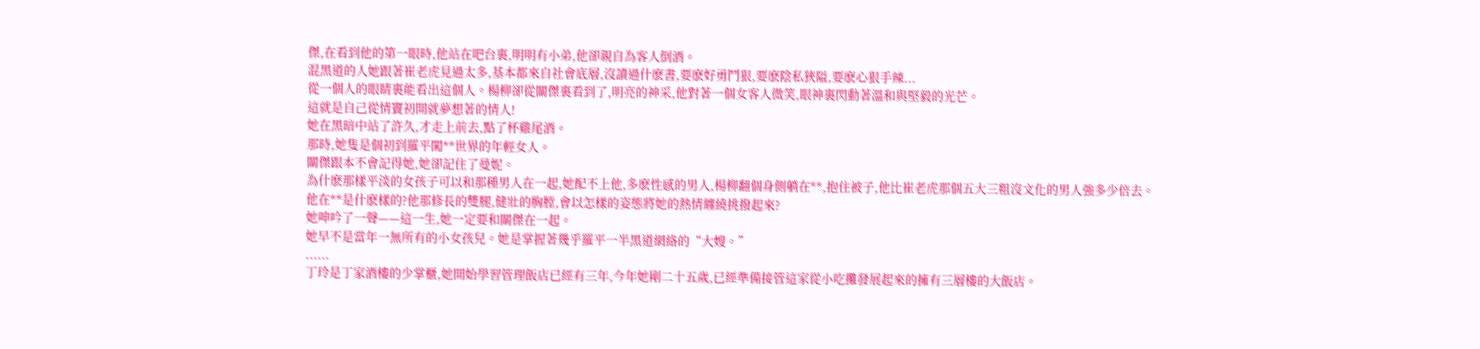傑,在看到他的第一眼時,他站在吧台裏,明明有小弟,他卻親自為客人倒酒。
混黑道的人她跟著崔老虎見過太多,基本都來自社會底層,沒讀過什麽書,要麽好勇鬥狠,要麽陰私狹隘,要麽心狠手辣...
從一個人的眼睛裏能看出這個人。楊柳卻從關傑裏看到了,明亮的神采,他對著一個女客人微笑,眼神裏閃動著溫和與堅毅的光芒。
這就是自己從情竇初開就夢想著的情人!
她在黑暗中站了許久,才走上前去,點了杯雞尾酒。
那時,她隻是個初到羅平闖**世界的年輕女人。
關傑跟本不會記得她,她卻記住了曼妮。
為什麽那樣平淡的女孩子可以和那種男人在一起,她配不上他,多麽性感的男人,楊柳翻個身側躺在**,抱住被子,他比崔老虎那個五大三粗沒文化的男人強多少倍去。
他在**是什麽樣的?他那修長的雙腿,健壯的胸膛,會以怎樣的姿態將她的熱情纏繞挑撥起來?
她呻吟了一聲——這一生,她一定要和關傑在一起。
她早不是當年一無所有的小女孩兒。她是掌握著幾乎羅平一半黑道網絡的“大嫂。”
......
丁玲是丁家酒樓的少掌櫃,她開始學習管理飯店已經有三年,今年她剛二十五歲,已經準備接管這家從小吃攤發展起來的擁有三層樓的大飯店。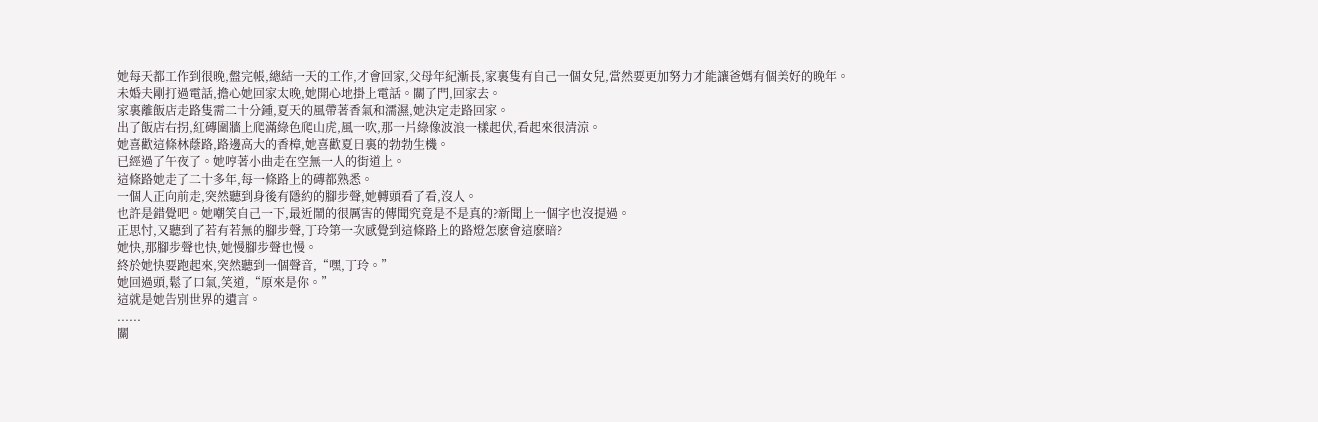她每天都工作到很晚,盤完帳,總結一天的工作,才會回家,父母年紀漸長,家裏隻有自己一個女兒,當然要更加努力才能讓爸媽有個美好的晚年。
未婚夫剛打過電話,擔心她回家太晚,她開心地掛上電話。關了門,回家去。
家裏離飯店走路隻需二十分鍾,夏天的風帶著香氣和濡濕,她決定走路回家。
出了飯店右拐,紅磚圍牆上爬滿綠色爬山虎,風一吹,那一片綠像波浪一樣起伏,看起來很清涼。
她喜歡這條林蔭路,路邊高大的香樟,她喜歡夏日裏的勃勃生機。
已經過了午夜了。她哼著小曲走在空無一人的街道上。
這條路她走了二十多年,每一條路上的磚都熟悉。
一個人正向前走,突然聽到身後有隱約的腳步聲,她轉頭看了看,沒人。
也許是錯覺吧。她嘲笑自己一下,最近鬧的很厲害的傳聞究竟是不是真的?新聞上一個字也沒提過。
正思忖,又聽到了若有若無的腳步聲,丁玲第一次感覺到這條路上的路燈怎麽會這麽暗?
她快,那腳步聲也快,她慢腳步聲也慢。
終於她快要跑起來,突然聽到一個聲音,“嘿,丁玲。”
她回過頭,鬆了口氣,笑道,“原來是你。”
這就是她告別世界的遺言。
......
關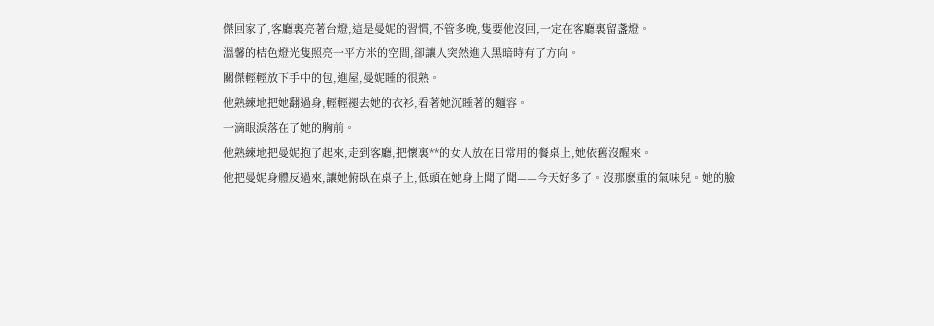傑回家了,客廳裏亮著台燈,這是曼妮的習慣,不管多晚,隻要他沒回,一定在客廳裏留盞燈。
溫馨的桔色燈光隻照亮一平方米的空間,卻讓人突然進入黑暗時有了方向。
關傑輕輕放下手中的包,進屋,曼妮睡的很熟。
他熟練地把她翻過身,輕輕褪去她的衣衫,看著她沉睡著的麵容。
一滴眼淚落在了她的胸前。
他熟練地把曼妮抱了起來,走到客廳,把懷裏**的女人放在日常用的餐桌上,她依舊沒醒來。
他把曼妮身體反過來,讓她俯臥在桌子上,低頭在她身上聞了聞——今天好多了。沒那麽重的氣味兒。她的臉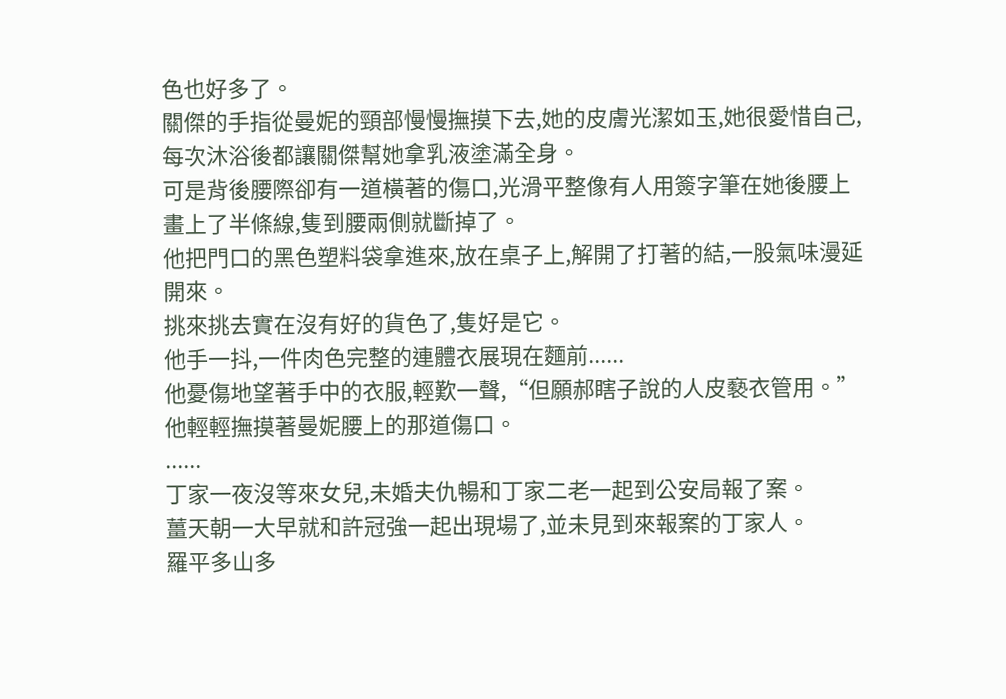色也好多了。
關傑的手指從曼妮的頸部慢慢撫摸下去,她的皮膚光潔如玉,她很愛惜自己,每次沐浴後都讓關傑幫她拿乳液塗滿全身。
可是背後腰際卻有一道橫著的傷口,光滑平整像有人用簽字筆在她後腰上畫上了半條線,隻到腰兩側就斷掉了。
他把門口的黑色塑料袋拿進來,放在桌子上,解開了打著的結,一股氣味漫延開來。
挑來挑去實在沒有好的貨色了,隻好是它。
他手一抖,一件肉色完整的連體衣展現在麵前......
他憂傷地望著手中的衣服,輕歎一聲,“但願郝瞎子說的人皮褻衣管用。”
他輕輕撫摸著曼妮腰上的那道傷口。
......
丁家一夜沒等來女兒,未婚夫仇暢和丁家二老一起到公安局報了案。
薑天朝一大早就和許冠強一起出現場了,並未見到來報案的丁家人。
羅平多山多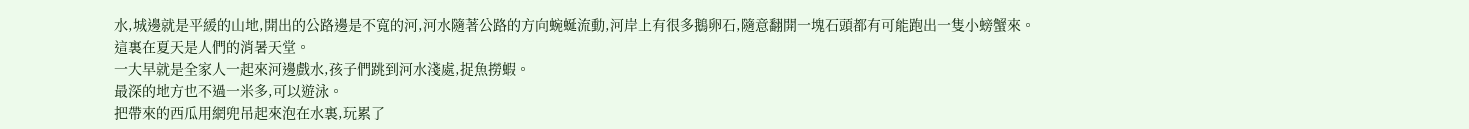水,城邊就是平緩的山地,開出的公路邊是不寬的河,河水隨著公路的方向蜿蜒流動,河岸上有很多鵝卵石,隨意翻開一塊石頭都有可能跑出一隻小螃蟹來。
這裏在夏天是人們的消暑天堂。
一大早就是全家人一起來河邊戲水,孩子們跳到河水淺處,捉魚撈蝦。
最深的地方也不過一米多,可以遊泳。
把帶來的西瓜用網兜吊起來泡在水裏,玩累了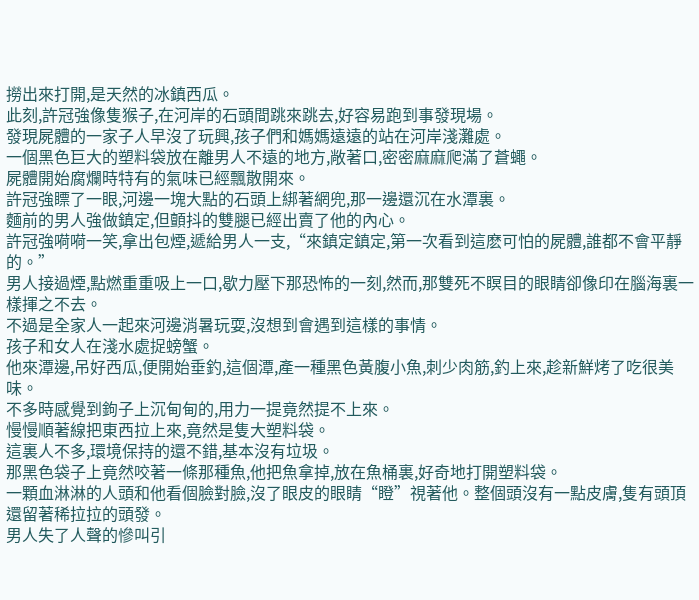撈出來打開,是天然的冰鎮西瓜。
此刻,許冠強像隻猴子,在河岸的石頭間跳來跳去,好容易跑到事發現場。
發現屍體的一家子人早沒了玩興,孩子們和媽媽遠遠的站在河岸淺灘處。
一個黑色巨大的塑料袋放在離男人不遠的地方,敞著口,密密麻麻爬滿了蒼蠅。
屍體開始腐爛時特有的氣味已經飄散開來。
許冠強瞟了一眼,河邊一塊大點的石頭上綁著網兜,那一邊還沉在水潭裏。
麵前的男人強做鎮定,但顫抖的雙腿已經出賣了他的內心。
許冠強嗬嗬一笑,拿出包煙,遞給男人一支,“來鎮定鎮定,第一次看到這麽可怕的屍體,誰都不會平靜的。”
男人接過煙,點燃重重吸上一口,歇力壓下那恐怖的一刻,然而,那雙死不瞑目的眼睛卻像印在腦海裏一樣揮之不去。
不過是全家人一起來河邊消暑玩耍,沒想到會遇到這樣的事情。
孩子和女人在淺水處捉螃蟹。
他來潭邊,吊好西瓜,便開始垂釣,這個潭,產一種黑色黃腹小魚,刺少肉筋,釣上來,趁新鮮烤了吃很美味。
不多時感覺到鉤子上沉甸甸的,用力一提竟然提不上來。
慢慢順著線把東西拉上來,竟然是隻大塑料袋。
這裏人不多,環境保持的還不錯,基本沒有垃圾。
那黑色袋子上竟然咬著一條那種魚,他把魚拿掉,放在魚桶裏,好奇地打開塑料袋。
一顆血淋淋的人頭和他看個臉對臉,沒了眼皮的眼睛“瞪”視著他。整個頭沒有一點皮膚,隻有頭頂還留著稀拉拉的頭發。
男人失了人聲的慘叫引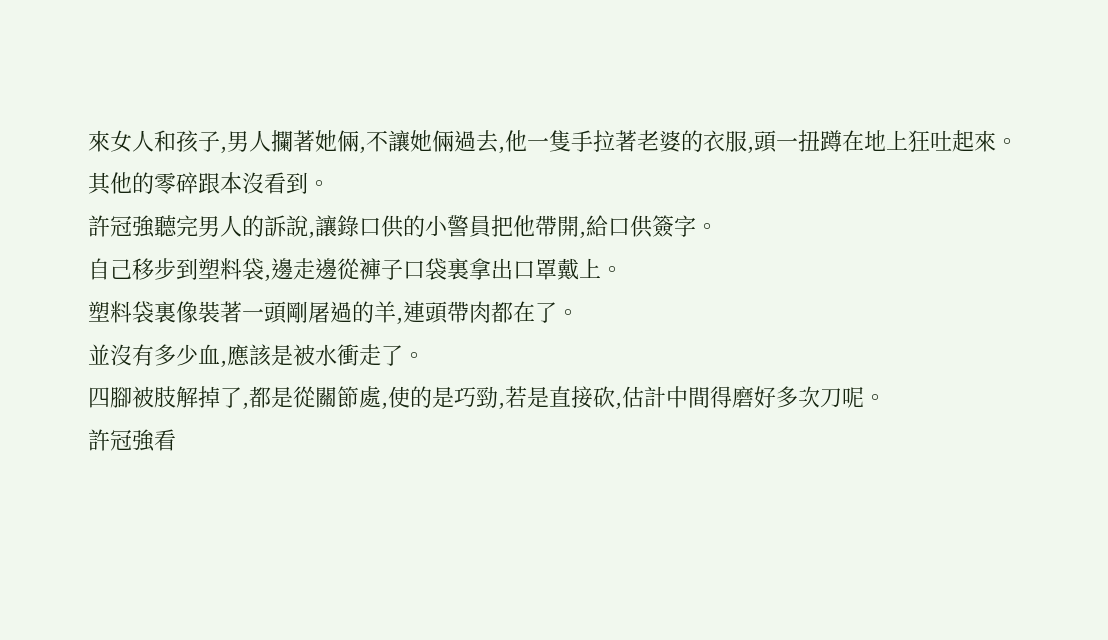來女人和孩子,男人攔著她倆,不讓她倆過去,他一隻手拉著老婆的衣服,頭一扭蹲在地上狂吐起來。
其他的零碎跟本沒看到。
許冠強聽完男人的訴說,讓錄口供的小警員把他帶開,給口供簽字。
自己移步到塑料袋,邊走邊從褲子口袋裏拿出口罩戴上。
塑料袋裏像裝著一頭剛屠過的羊,連頭帶肉都在了。
並沒有多少血,應該是被水衝走了。
四腳被肢解掉了,都是從關節處,使的是巧勁,若是直接砍,估計中間得磨好多次刀呢。
許冠強看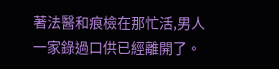著法醫和痕檢在那忙活,男人一家錄過口供已經離開了。